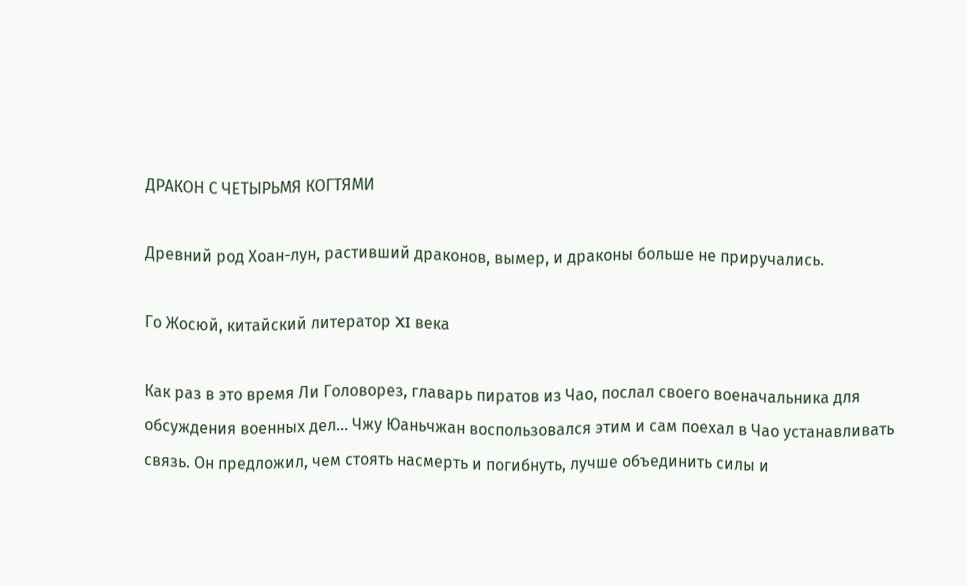ДРАКОН С ЧЕТЫРЬМЯ КОГТЯМИ

Древний род Хоан-лун, растивший драконов, вымер, и драконы больше не приручались.

Го Жосюй, китайский литератор XI века

Как раз в это время Ли Головорез, главарь пиратов из Чао, послал своего военачальника для обсуждения военных дел… Чжу Юаньчжан воспользовался этим и сам поехал в Чао устанавливать связь. Он предложил, чем стоять насмерть и погибнуть, лучше объединить силы и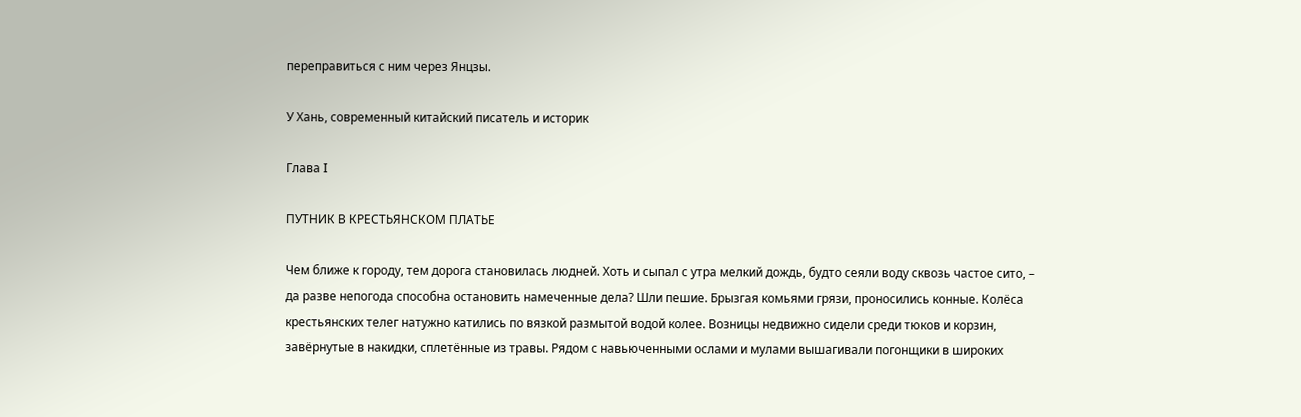переправиться с ним через Янцзы.

У Хань, современный китайский писатель и историк

Глава I

ПУТНИК В КРЕСТЬЯНСКОМ ПЛАТЬЕ

Чем ближе к городу, тем дорога становилась людней. Хоть и сыпал с утра мелкий дождь, будто сеяли воду сквозь частое сито, – да разве непогода способна остановить намеченные дела? Шли пешие. Брызгая комьями грязи, проносились конные. Колёса крестьянских телег натужно катились по вязкой размытой водой колее. Возницы недвижно сидели среди тюков и корзин, завёрнутые в накидки, сплетённые из травы. Рядом с навьюченными ослами и мулами вышагивали погонщики в широких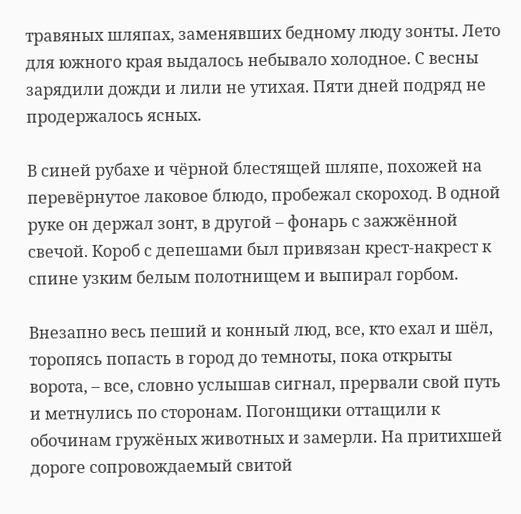травяных шляпах, заменявших бедному люду зонты. Лето для южного края выдалось небывало холодное. С весны зарядили дожди и лили не утихая. Пяти дней подряд не продержалось ясных.

В синей рубахе и чёрной блестящей шляпе, похожей на перевёрнутое лаковое блюдо, пробежал скороход. В одной руке он держал зонт, в другой – фонарь с зажжённой свечой. Короб с депешами был привязан крест-накрест к спине узким белым полотнищем и выпирал горбом.

Внезапно весь пеший и конный люд, все, кто ехал и шёл, торопясь попасть в город до темноты, пока открыты ворота, – все, словно услышав сигнал, прервали свой путь и метнулись по сторонам. Погонщики оттащили к обочинам гружёных животных и замерли. На притихшей дороге сопровождаемый свитой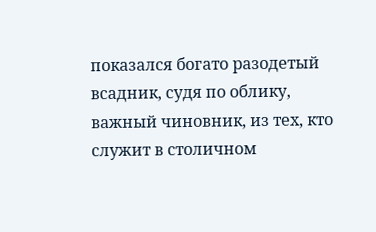показался богато разодетый всадник, судя по облику, важный чиновник, из тех, кто служит в столичном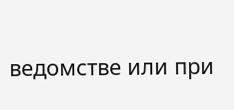ведомстве или при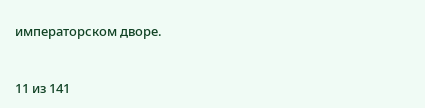императорском дворе.



11 из 141